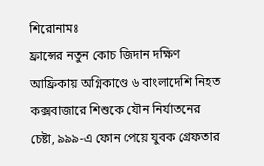শিরোনামঃ
ফ্রান্সের নতুন কোচ জিদান দক্ষিণ আফ্রিকায় অগ্নিকাণ্ডে ৬ বাংলাদেশি নিহত কক্সবাজারে শিশুকে যৌন নির্যাতনের চেষ্টা, ৯৯৯-এ ফোন পেয়ে যুবক গ্রেফতার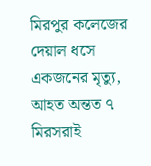মিরপুর কলেজের দেয়াল ধসে একজনের মৃত্যু, আহত অন্তত ৭ মিরসরাই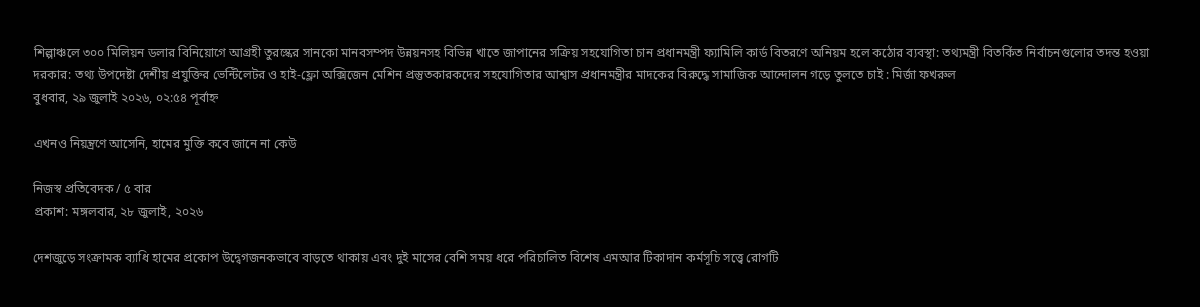শিল্পাঞ্চলে ৩০০ মিলিয়ন ডলার বিনিয়োগে আগ্রহী তুরস্কের সানকো মানবসম্পদ উন্নয়নসহ বিভিন্ন খাতে জাপানের সক্রিয় সহযোগিতা চান প্রধানমন্ত্রী ফ্যামিলি কার্ড বিতরণে অনিয়ম হলে কঠোর ব্যবস্থা: তথ্যমন্ত্রী বিতর্কিত নির্বাচনগুলোর তদন্ত হওয়া দরকার: তথ্য উপদেষ্টা দেশীয় প্রযুক্তির ভেন্টিলেটর ও হাই-ফ্লো অক্সিজেন মেশিন প্রস্তুতকারকদের সহযোগিতার আশ্বাস প্রধানমন্ত্রীর মাদকের বিরুদ্ধে সামাজিক আন্দোলন গড়ে তুলতে চাই : মির্জা ফখরুল
বুধবার, ২৯ জুলাই ২০২৬, ০২:৫৪ পূর্বাহ্ন

এখনও নিয়ন্ত্রণে আসেনি, হামের মুক্তি কবে জানে না কেউ

নিজস্ব প্রতিবেদক / ৫ বার
প্রকাশ: মঙ্গলবার, ২৮ জুলাই, ২০২৬

দেশজুড়ে সংক্রামক ব্যাধি হামের প্রকোপ উদ্বেগজনকভাবে বাড়তে থাকায় এবং দুই মাসের বেশি সময় ধরে পরিচালিত বিশেষ এমআর টিকাদান কর্মসূচি সত্ত্বে রোগটি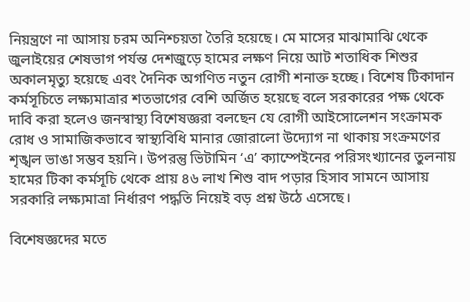নিয়ন্ত্রণে না আসায় চরম অনিশ্চয়তা তৈরি হয়েছে। মে মাসের মাঝামাঝি থেকে জুলাইয়ের শেষভাগ পর্যন্ত দেশজুড়ে হামের লক্ষণ নিয়ে আট শতাধিক শিশুর অকালমৃত্যু হয়েছে এবং দৈনিক অগণিত নতুন রোগী শনাক্ত হচ্ছে। বিশেষ টিকাদান কর্মসূচিতে লক্ষ্যমাত্রার শতভাগের বেশি অর্জিত হয়েছে বলে সরকারের পক্ষ থেকে দাবি করা হলেও জনস্বাস্থ্য বিশেষজ্ঞরা বলছেন যে রোগী আইসোলেশন সংক্রামক রোধ ও সামাজিকভাবে স্বাস্থ্যবিধি মানার জোরালো উদ্যোগ না থাকায় সংক্রমণের শৃঙ্খল ভাঙা সম্ভব হয়নি। উপরন্তু ভিটামিন ‘এ’ ক্যাম্পেইনের পরিসংখ্যানের তুলনায় হামের টিকা কর্মসূচি থেকে প্রায় ৪৬ লাখ শিশু বাদ পড়ার হিসাব সামনে আসায় সরকারি লক্ষ্যমাত্রা নির্ধারণ পদ্ধতি নিয়েই বড় প্রশ্ন উঠে এসেছে।

বিশেষজ্ঞদের মতে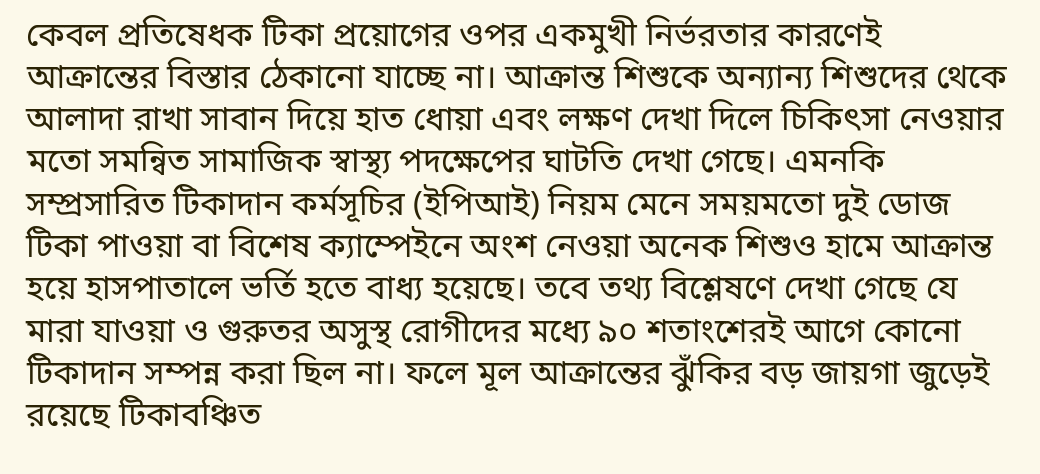কেবল প্রতিষেধক টিকা প্রয়োগের ওপর একমুখী নির্ভরতার কারণেই আক্রান্তের বিস্তার ঠেকানো যাচ্ছে না। আক্রান্ত শিশুকে অন্যান্য শিশুদের থেকে আলাদা রাখা সাবান দিয়ে হাত ধোয়া এবং লক্ষণ দেখা দিলে চিকিৎসা নেওয়ার মতো সমন্বিত সামাজিক স্বাস্থ্য পদক্ষেপের ঘাটতি দেখা গেছে। এমনকি সম্প্রসারিত টিকাদান কর্মসূচির (ইপিআই) নিয়ম মেনে সময়মতো দুই ডোজ টিকা পাওয়া বা বিশেষ ক্যাম্পেইনে অংশ নেওয়া অনেক শিশুও হামে আক্রান্ত হয়ে হাসপাতালে ভর্তি হতে বাধ্য হয়েছে। তবে তথ্য বিশ্লেষণে দেখা গেছে যে মারা যাওয়া ও গুরুতর অসুস্থ রোগীদের মধ্যে ৯০ শতাংশেরই আগে কোনো টিকাদান সম্পন্ন করা ছিল না। ফলে মূল আক্রান্তের ঝুঁকির বড় জায়গা জুড়েই রয়েছে টিকাবঞ্চিত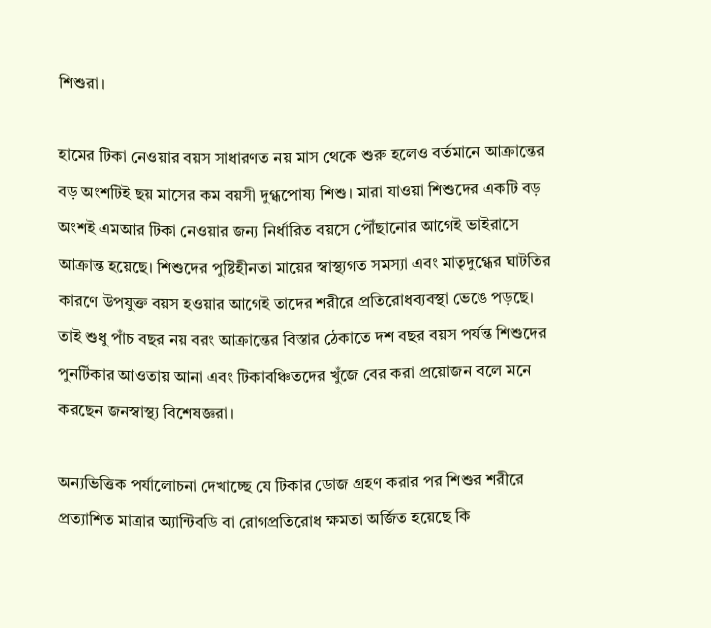শিশুরা।

হামের টিকা নেওয়ার বয়স সাধারণত নয় মাস থেকে শুরু হলেও বর্তমানে আক্রান্তের বড় অংশটিই ছয় মাসের কম বয়সী দুগ্ধপোষ্য শিশু। মারা যাওয়া শিশুদের একটি বড় অংশই এমআর টিকা নেওয়ার জন্য নির্ধারিত বয়সে পৌঁছানোর আগেই ভাইরাসে আক্রান্ত হয়েছে। শিশুদের পুষ্টিহীনতা মায়ের স্বাস্থ্যগত সমস্যা এবং মাতৃদুগ্ধের ঘাটতির কারণে উপযুক্ত বয়স হওয়ার আগেই তাদের শরীরে প্রতিরোধব্যবস্থা ভেঙে পড়ছে। তাই শুধু পাঁচ বছর নয় বরং আক্রান্তের বিস্তার ঠেকাতে দশ বছর বয়স পর্যন্ত শিশুদের পুনর্টিকার আওতায় আনা এবং টিকাবঞ্চিতদের খুঁজে বের করা প্রয়োজন বলে মনে করছেন জনস্বাস্থ্য বিশেষজ্ঞরা।

অন্যভিত্তিক পর্যালোচনা দেখাচ্ছে যে টিকার ডোজ গ্রহণ করার পর শিশুর শরীরে প্রত্যাশিত মাত্রার অ্যান্টিবডি বা রোগপ্রতিরোধ ক্ষমতা অর্জিত হয়েছে কি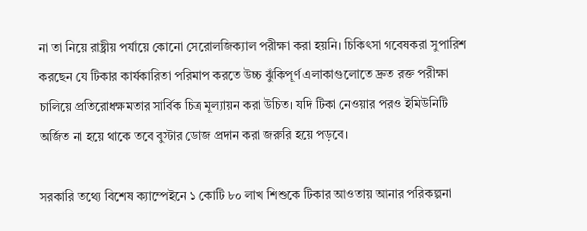না তা নিয়ে রাষ্ট্রীয় পর্যায়ে কোনো সেরোলজিক্যাল পরীক্ষা করা হয়নি। চিকিৎসা গবেষকরা সুপারিশ করছেন যে টিকার কার্যকারিতা পরিমাপ করতে উচ্চ ঝুঁকিপূর্ণ এলাকাগুলোতে দ্রুত রক্ত পরীক্ষা চালিয়ে প্রতিরোধক্ষমতার সার্বিক চিত্র মূল্যায়ন করা উচিত। যদি টিকা নেওয়ার পরও ইমিউনিটি অর্জিত না হয়ে থাকে তবে বুস্টার ডোজ প্রদান করা জরুরি হয়ে পড়বে।

সরকারি তথ্যে বিশেষ ক্যাম্পেইনে ১ কোটি ৮০ লাখ শিশুকে টিকার আওতায় আনার পরিকল্পনা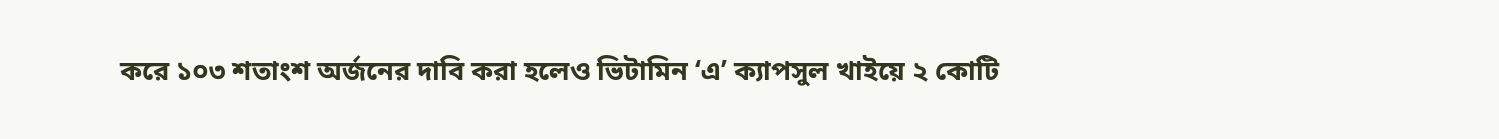করে ১০৩ শতাংশ অর্জনের দাবি করা হলেও ভিটামিন ‘এ’ ক্যাপসুল খাইয়ে ২ কোটি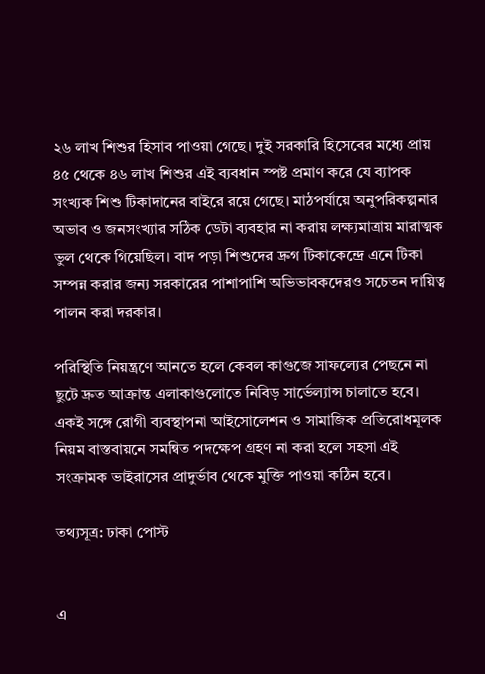২৬ লাখ শিশুর হিসাব পাওয়া গেছে। দুই সরকারি হিসেবের মধ্যে প্রায় ৪৫ থেকে ৪৬ লাখ শিশুর এই ব্যবধান স্পষ্ট প্রমাণ করে যে ব্যাপক সংখ্যক শিশু টিকাদানের বাইরে রয়ে গেছে। মাঠপর্যায়ে অনুপরিকল্পনার অভাব ও জনসংখ্যার সঠিক ডেটা ব্যবহার না করায় লক্ষ্যমাত্রায় মারাত্মক ভুল থেকে গিয়েছিল। বাদ পড়া শিশুদের দ্রুগ টিকাকেন্দ্রে এনে টিকা সম্পন্ন করার জন্য সরকারের পাশাপাশি অভিভাবকদেরও সচেতন দায়িত্ব পালন করা দরকার।

পরিস্থিতি নিয়ন্ত্রণে আনতে হলে কেবল কাগুজে সাফল্যের পেছনে না ছুটে দ্রুত আক্রান্ত এলাকাগুলোতে নিবিড় সার্ভেল্যান্স চালাতে হবে। একই সঙ্গে রোগী ব্যবস্থাপনা আইসোলেশন ও সামাজিক প্রতিরোধমূলক নিয়ম বাস্তবায়নে সমন্বিত পদক্ষেপ গ্রহণ না করা হলে সহসা এই সংক্রামক ভাইরাসের প্রাদুর্ভাব থেকে মুক্তি পাওয়া কঠিন হবে।

তথ্যসূত্র: ঢাকা পোস্ট


এ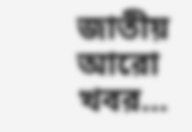জাতীয় আরো খবর...